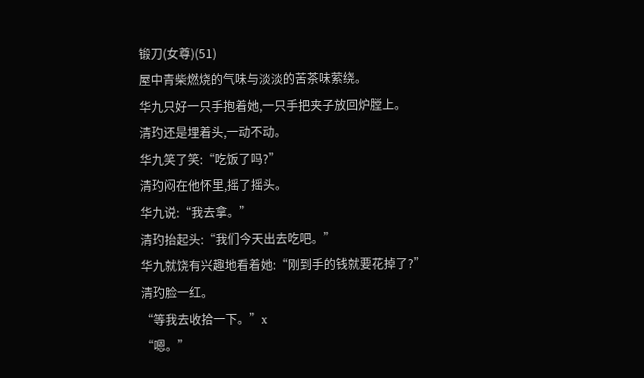锻刀(女尊)(51)
屋中青柴燃烧的气味与淡淡的苦茶味萦绕。
华九只好一只手抱着她,一只手把夹子放回炉膛上。
清玓还是埋着头,一动不动。
华九笑了笑:“吃饭了吗?”
清玓闷在他怀里,摇了摇头。
华九说:“我去拿。”
清玓抬起头:“我们今天出去吃吧。”
华九就饶有兴趣地看着她:“刚到手的钱就要花掉了?”
清玓脸一红。
“等我去收拾一下。”x
“嗯。”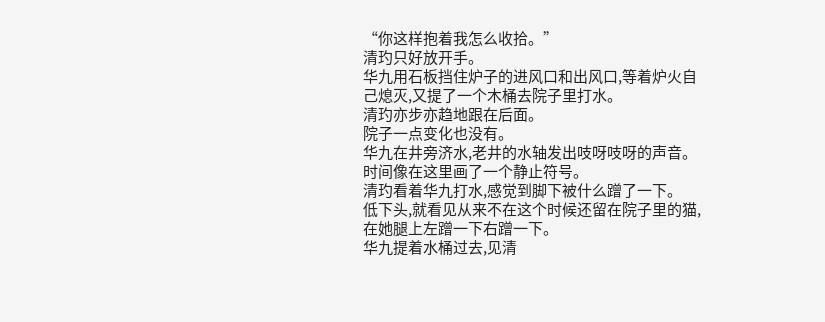“你这样抱着我怎么收拾。”
清玓只好放开手。
华九用石板挡住炉子的进风口和出风口,等着炉火自己熄灭,又提了一个木桶去院子里打水。
清玓亦步亦趋地跟在后面。
院子一点变化也没有。
华九在井旁济水,老井的水轴发出吱呀吱呀的声音。
时间像在这里画了一个静止符号。
清玓看着华九打水,感觉到脚下被什么蹭了一下。
低下头,就看见从来不在这个时候还留在院子里的猫,在她腿上左蹭一下右蹭一下。
华九提着水桶过去,见清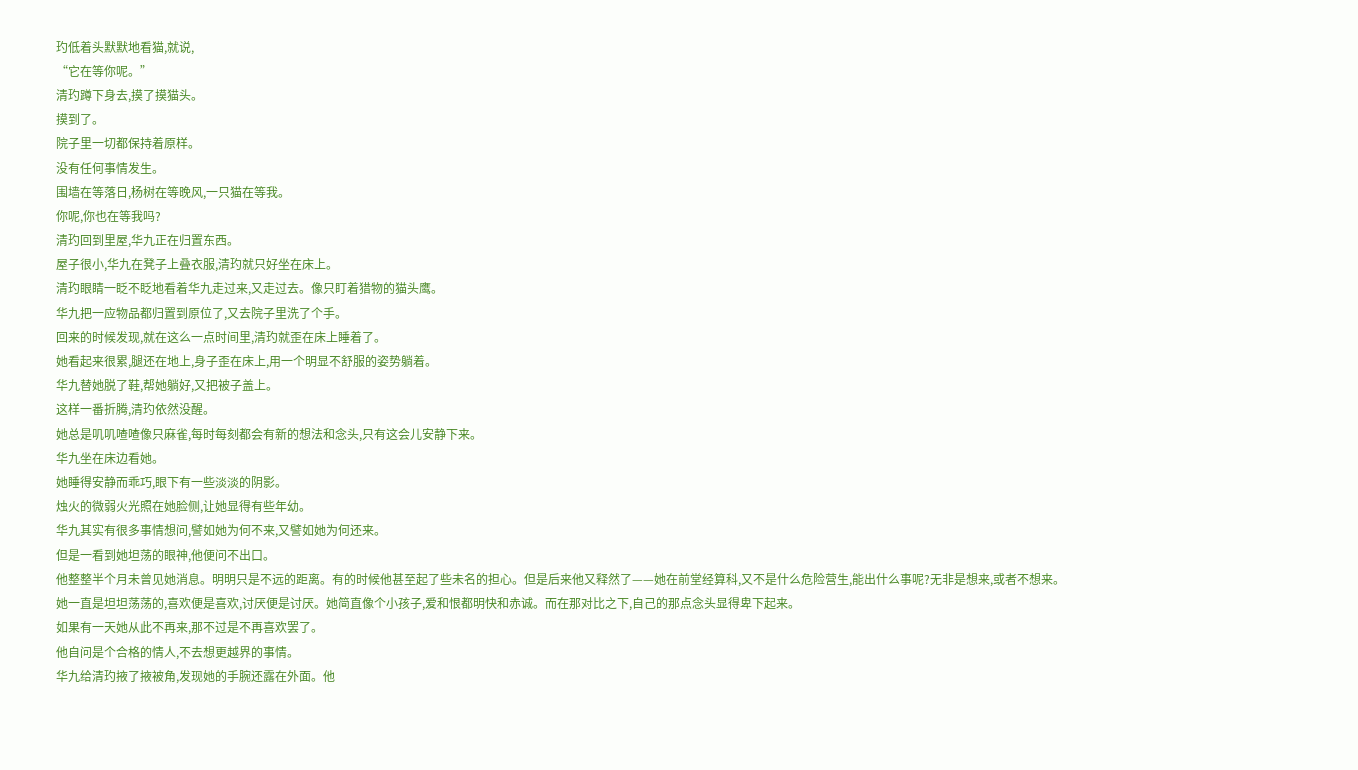玓低着头默默地看猫,就说,
“它在等你呢。”
清玓蹲下身去,摸了摸猫头。
摸到了。
院子里一切都保持着原样。
没有任何事情发生。
围墙在等落日,杨树在等晚风,一只猫在等我。
你呢,你也在等我吗?
清玓回到里屋,华九正在归置东西。
屋子很小,华九在凳子上叠衣服,清玓就只好坐在床上。
清玓眼睛一眨不眨地看着华九走过来,又走过去。像只盯着猎物的猫头鹰。
华九把一应物品都归置到原位了,又去院子里洗了个手。
回来的时候发现,就在这么一点时间里,清玓就歪在床上睡着了。
她看起来很累,腿还在地上,身子歪在床上,用一个明显不舒服的姿势躺着。
华九替她脱了鞋,帮她躺好,又把被子盖上。
这样一番折腾,清玓依然没醒。
她总是叽叽喳喳像只麻雀,每时每刻都会有新的想法和念头,只有这会儿安静下来。
华九坐在床边看她。
她睡得安静而乖巧,眼下有一些淡淡的阴影。
烛火的微弱火光照在她脸侧,让她显得有些年幼。
华九其实有很多事情想问,譬如她为何不来,又譬如她为何还来。
但是一看到她坦荡的眼神,他便问不出口。
他整整半个月未曾见她消息。明明只是不远的距离。有的时候他甚至起了些未名的担心。但是后来他又释然了——她在前堂经算科,又不是什么危险营生,能出什么事呢?无非是想来,或者不想来。
她一直是坦坦荡荡的,喜欢便是喜欢,讨厌便是讨厌。她简直像个小孩子,爱和恨都明快和赤诚。而在那对比之下,自己的那点念头显得卑下起来。
如果有一天她从此不再来,那不过是不再喜欢罢了。
他自问是个合格的情人,不去想更越界的事情。
华九给清玓掖了掖被角,发现她的手腕还露在外面。他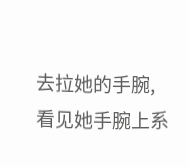去拉她的手腕,看见她手腕上系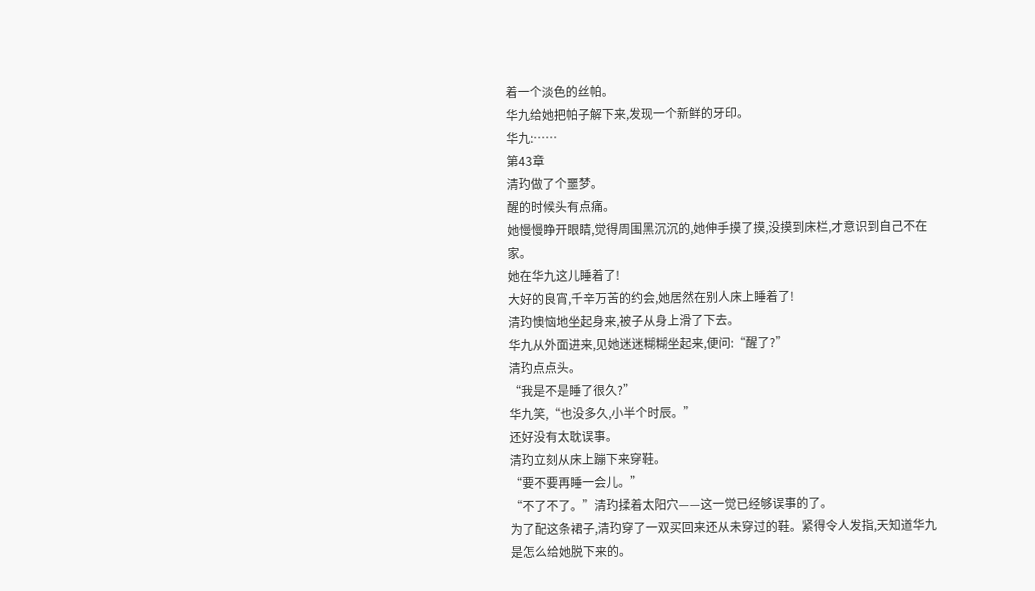着一个淡色的丝帕。
华九给她把帕子解下来,发现一个新鲜的牙印。
华九:……
第43章
清玓做了个噩梦。
醒的时候头有点痛。
她慢慢睁开眼睛,觉得周围黑沉沉的,她伸手摸了摸,没摸到床栏,才意识到自己不在家。
她在华九这儿睡着了!
大好的良宵,千辛万苦的约会,她居然在别人床上睡着了!
清玓懊恼地坐起身来,被子从身上滑了下去。
华九从外面进来,见她迷迷糊糊坐起来,便问:“醒了?”
清玓点点头。
“我是不是睡了很久?”
华九笑,“也没多久,小半个时辰。”
还好没有太耽误事。
清玓立刻从床上蹦下来穿鞋。
“要不要再睡一会儿。”
“不了不了。”清玓揉着太阳穴——这一觉已经够误事的了。
为了配这条裙子,清玓穿了一双买回来还从未穿过的鞋。紧得令人发指,天知道华九是怎么给她脱下来的。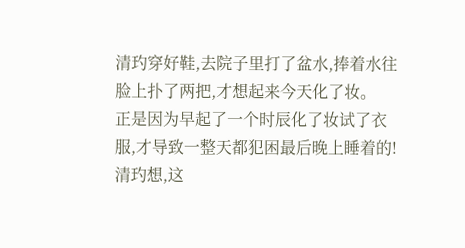清玓穿好鞋,去院子里打了盆水,捧着水往脸上扑了两把,才想起来今天化了妆。
正是因为早起了一个时辰化了妆试了衣服,才导致一整天都犯困最后晚上睡着的!清玓想,这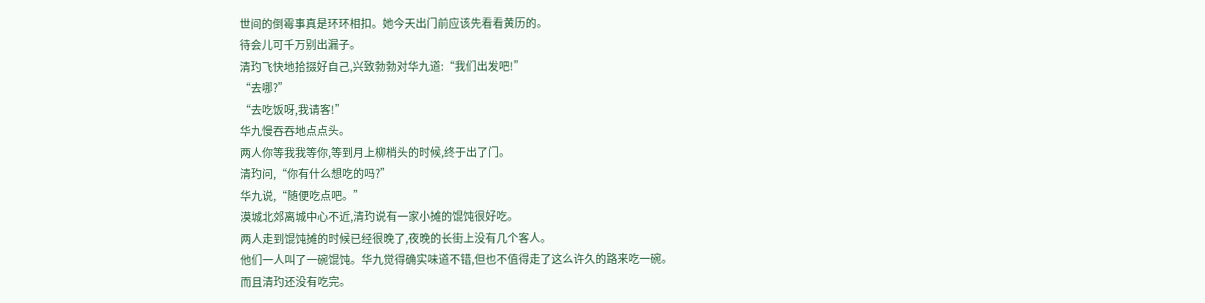世间的倒霉事真是环环相扣。她今天出门前应该先看看黄历的。
待会儿可千万别出漏子。
清玓飞快地拾掇好自己,兴致勃勃对华九道:“我们出发吧!”
“去哪?”
“去吃饭呀,我请客!”
华九慢吞吞地点点头。
两人你等我我等你,等到月上柳梢头的时候,终于出了门。
清玓问,“你有什么想吃的吗?”
华九说,“随便吃点吧。”
漠城北郊离城中心不近,清玓说有一家小摊的馄饨很好吃。
两人走到馄饨摊的时候已经很晚了,夜晚的长街上没有几个客人。
他们一人叫了一碗馄饨。华九觉得确实味道不错,但也不值得走了这么许久的路来吃一碗。
而且清玓还没有吃完。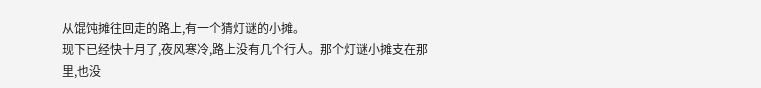从馄饨摊往回走的路上,有一个猜灯谜的小摊。
现下已经快十月了,夜风寒冷,路上没有几个行人。那个灯谜小摊支在那里,也没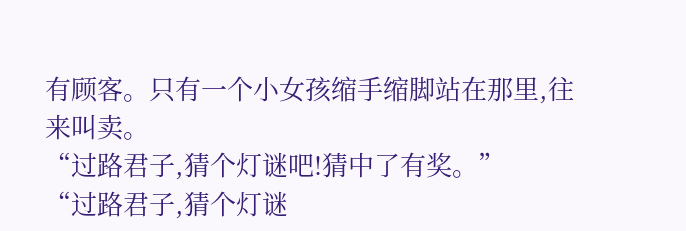有顾客。只有一个小女孩缩手缩脚站在那里,往来叫卖。
“过路君子,猜个灯谜吧!猜中了有奖。”
“过路君子,猜个灯谜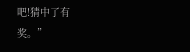吧!猜中了有奖。”